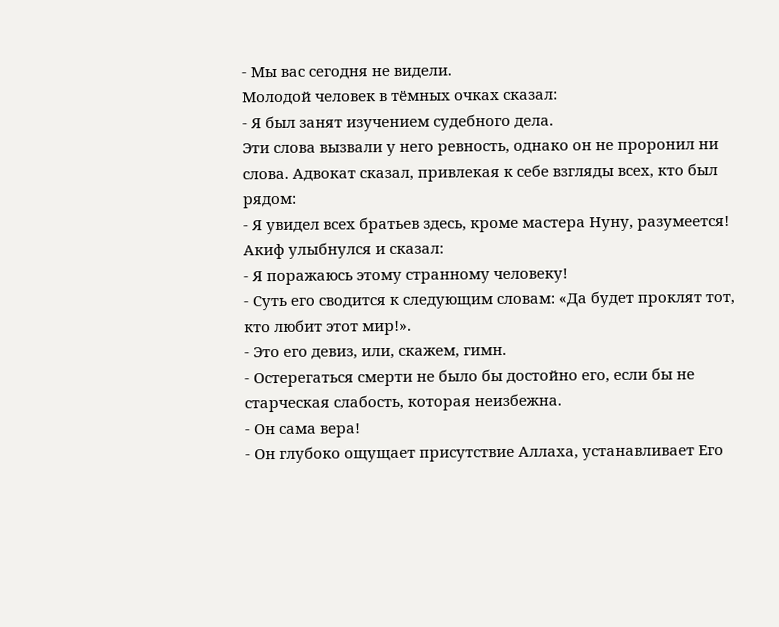- Мы вас сегодня не видели.
Молодой человек в тёмных очках сказал:
- Я был занят изучением судебного дела.
Эти слова вызвали у него ревность, однако он не проронил ни слова. Адвокат сказал, привлекая к себе взгляды всех, кто был рядом:
- Я увидел всех братьев здесь, кроме мастера Нуну, разумеется!
Акиф улыбнулся и сказал:
- Я поражаюсь этому странному человеку!
- Суть его сводится к следующим словам: «Да будет проклят тот, кто любит этот мир!».
- Это его девиз, или, скажем, гимн.
- Остерегаться смерти не было бы достойно его, если бы не старческая слабость, которая неизбежна.
- Он сама вера!
- Он глубоко ощущает присутствие Аллаха, устанавливает Его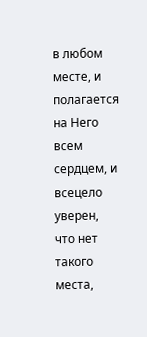в любом месте, и полагается на Него всем сердцем, и всецело уверен, что нет такого места,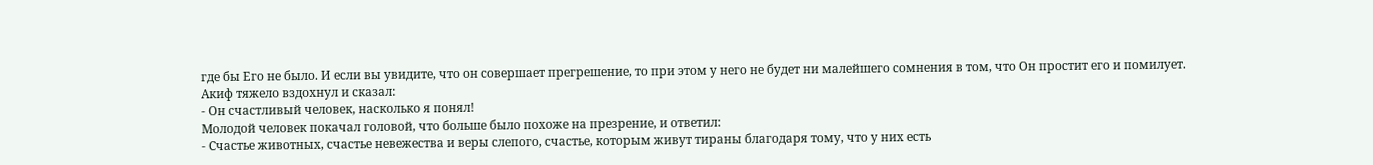где бы Его не было. И если вы увидите, что он совершает прегрешение, то при этом у него не будет ни малейшего сомнения в том, что Он простит его и помилует.
Акиф тяжело вздохнул и сказал:
- Он счастливый человек, насколько я понял!
Молодой человек покачал головой, что больше было похоже на презрение, и ответил:
- Счастье животных, счастье невежества и веры слепого, счастье, которым живут тираны благодаря тому, что у них есть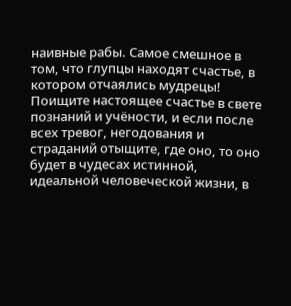наивные рабы. Самое смешное в том, что глупцы находят счастье, в котором отчаялись мудрецы! Поищите настоящее счастье в свете познаний и учёности, и если после всех тревог, негодования и страданий отыщите, где оно, то оно будет в чудесах истинной, идеальной человеческой жизни, в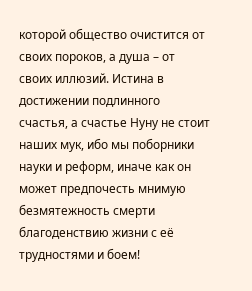которой общество очистится от своих пороков, а душа – от своих иллюзий. Истина в достижении подлинного счастья, а счастье Нуну не стоит наших мук, ибо мы поборники науки и реформ, иначе как он может предпочесть мнимую безмятежность смерти благоденствию жизни с её трудностями и боем!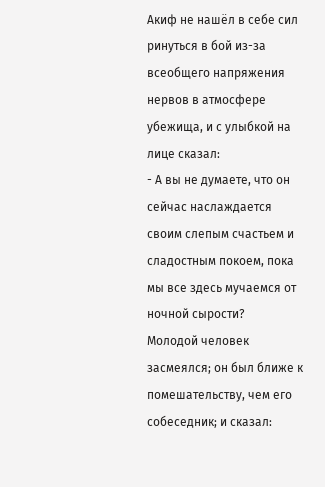Акиф не нашёл в себе сил ринуться в бой из-за всеобщего напряжения нервов в атмосфере убежища, и с улыбкой на лице сказал:
- А вы не думаете, что он сейчас наслаждается своим слепым счастьем и сладостным покоем, пока мы все здесь мучаемся от ночной сырости?
Молодой человек засмеялся; он был ближе к помешательству, чем его собеседник; и сказал: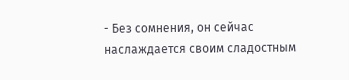- Без сомнения, он сейчас наслаждается своим сладостным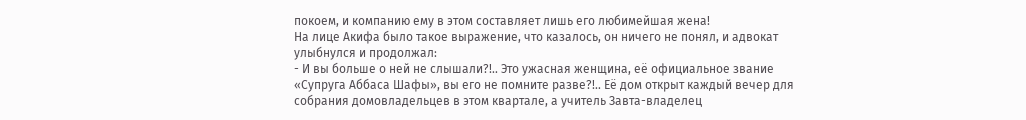покоем, и компанию ему в этом составляет лишь его любимейшая жена!
На лице Акифа было такое выражение, что казалось, он ничего не понял, и адвокат улыбнулся и продолжал:
- И вы больше о ней не слышали?!.. Это ужасная женщина, её официальное звание «Супруга Аббаса Шафы», вы его не помните разве?!.. Её дом открыт каждый вечер для собрания домовладельцев в этом квартале, а учитель Завта-владелец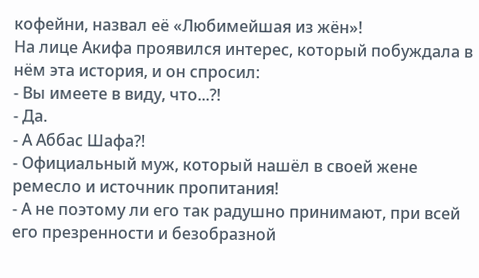кофейни, назвал её «Любимейшая из жён»!
На лице Акифа проявился интерес, который побуждала в нём эта история, и он спросил:
- Вы имеете в виду, что...?!
- Да.
- А Аббас Шафа?!
- Официальный муж, который нашёл в своей жене ремесло и источник пропитания!
- А не поэтому ли его так радушно принимают, при всей его презренности и безобразной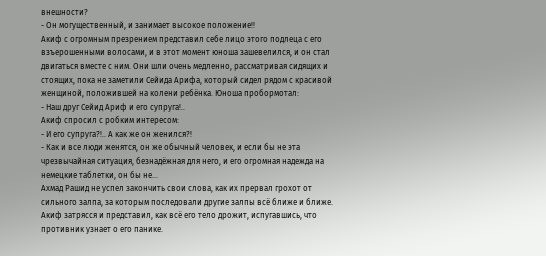внешности?
- Он могущественный, и занимает высокое положение!!
Акиф с огромным презрением представил себе лицо этого подлеца с его взъерошенными волосами, и в этот момент юноша зашевелился, и он стал двигаться вместе с ним. Они шли очень медленно, рассматривая сидящих и стоящих, пока не заметили Сейида Арифа, который сидел рядом с красивой женщиной, положившей на колени ребёнка. Юноша пробормотал:
- Наш друг Сейид Ариф и его супруга!..
Акиф спросил с робким интересом:
- И его супруга?!.. А как же он женился?!
- Как и все люди женятся, он же обычный человек, и если бы не эта чрезвычайная ситуация, безнадёжная для него, и его огромная надежда на немецкие таблетки, он бы не...
Ахмад Рашид не успел закончить свои слова, как их прервал грохот от сильного залпа, за которым последовали другие залпы всё ближе и ближе. Акиф затрясся и представил, как всё его тело дрожит, испугавшись, что противник узнает о его панике.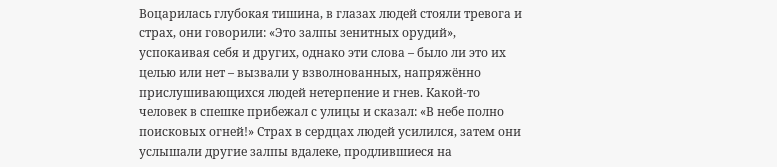Воцарилась глубокая тишина, в глазах людей стояли тревога и страх, они говорили: «Это залпы зенитных орудий», успокаивая себя и других, однако эти слова – было ли это их целью или нет – вызвали у взволнованных, напряжённо прислушивающихся людей нетерпение и гнев. Какой-то человек в спешке прибежал с улицы и сказал: «В небе полно поисковых огней!» Страх в сердцах людей усилился, затем они услышали другие залпы вдалеке, продлившиеся на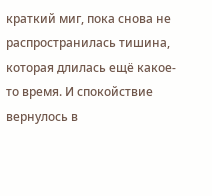краткий миг, пока снова не распространилась тишина, которая длилась ещё какое-то время. И спокойствие вернулось в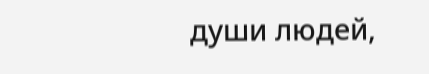души людей,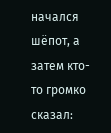начался шёпот, а затем кто-то громко сказал: